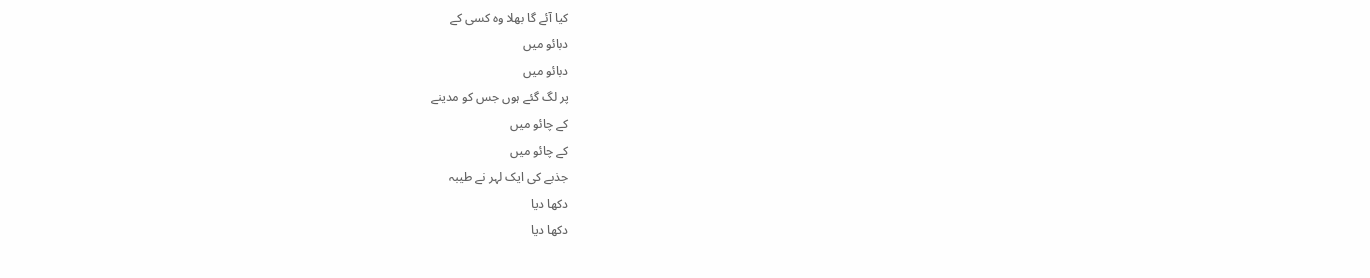کیا آئے گا بھلا وہ کسی کے
دبائو میں
دبائو میں
پر لگ گئے ہوں جس کو مدینے
کے چائو میں
کے چائو میں
جذبے کی ایک لہر نے طیبہ
دکھا دیا
دکھا دیا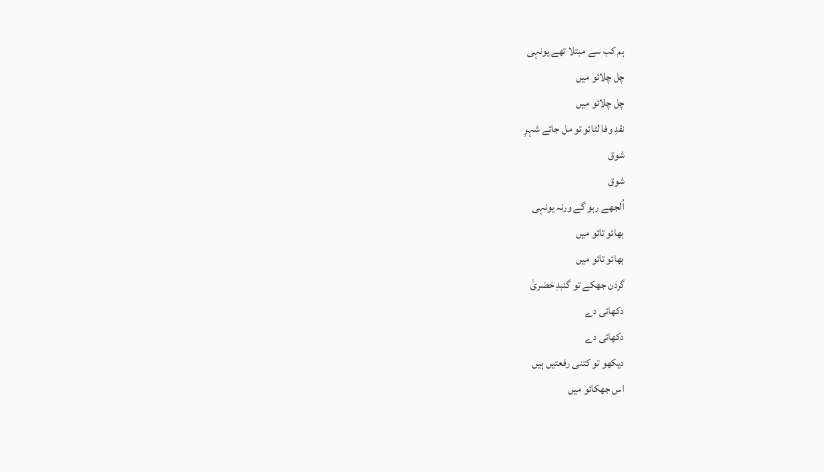ہم کب سے مبتلا تھے یونہی
چل چلائو میں
چل چلائو میں
نقدِ وفا لٹائو تو مل جائے شہرِ
شوق
شوق
اُلجھے رہو گے ورنہ یونہی
بھائو تائو میں
بھائو تائو میں
گردن جھکے تو گنبدِ خضریٰ
دکھائی دے
دکھائی دے
دیکھو تو کتنی رفعتیں ہیں
اس جھکائو میں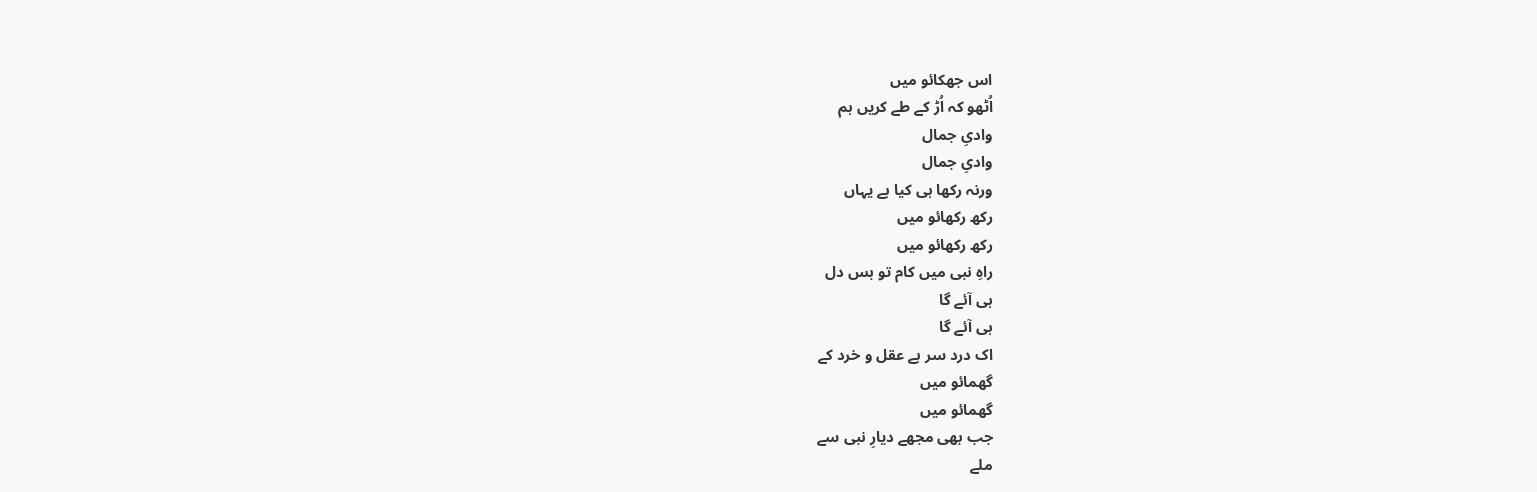اس جھکائو میں
اُٹھو کہ اُڑ کے طے کریں ہم
وادیِ جمال
وادیِ جمال
ورنہ رکھا ہی کیا ہے یہاں
رکھ رکھائو میں
رکھ رکھائو میں
راہِ نبی میں کام تو بس دل
ہی آئے گا
ہی آئے گا
اک درد سر ہے عقل و خرد کے
گھمائو میں
گھمائو میں
جب بھی مجھے دیارِ نبی سے
ملے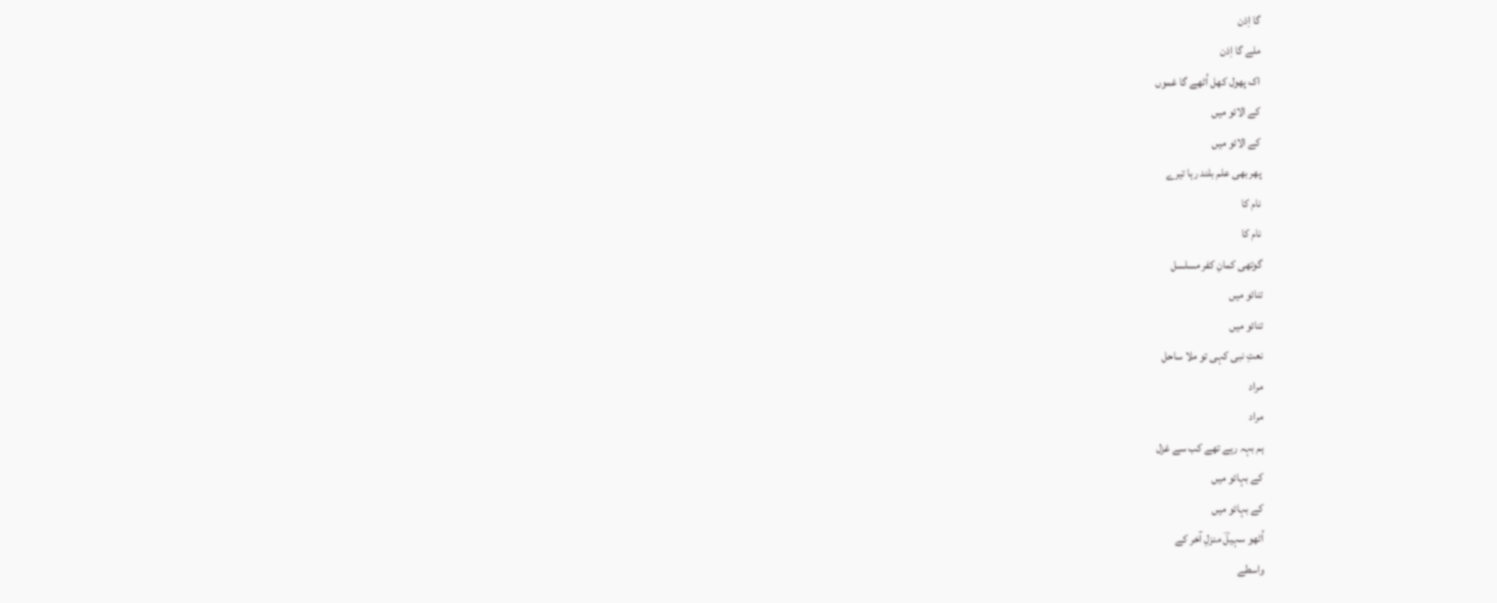گا اِذن
ملے گا اِذن
اک پھول کھل اُٹھے گا غموں
کے الائو میں
کے الائو میں
پھر بھی علم بلند رہا تیرے
نام کا
نام کا
گوتھی کمانِ کفر مسلسل
تنائو میں
تنائو میں
نعتِ نبی کہی تو ملا ساحل
مراد
مراد
ہم بہہ رہے تھے کب سے غزل
کے بہائو میں
کے بہائو میں
اُٹھو سہیلؔ منزلِ آخر کے
واسطے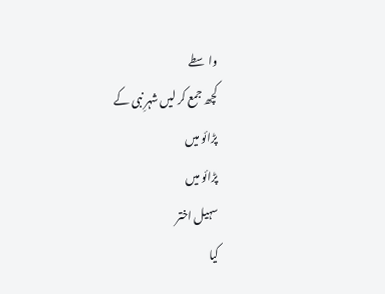واسطے
کچھ جمع کر لیں شہرِ نبی کے
پڑائو میں
پڑائو میں
سہیل اختر
کیا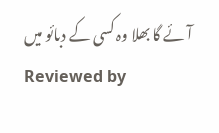آئے گا بھلا وہ کسی کے دبائو میں
Reviewed by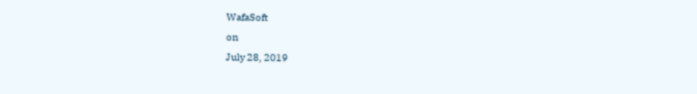WafaSoft
on
July 28, 2019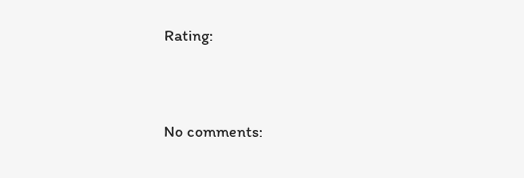Rating:


No comments: